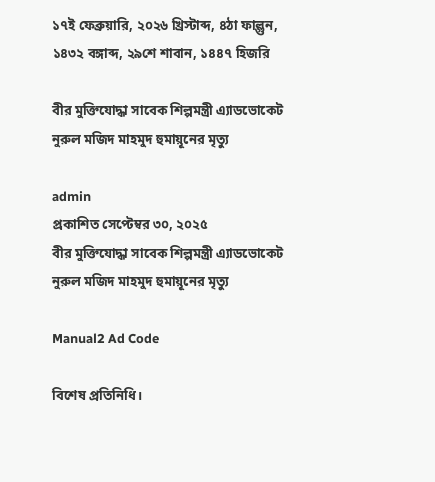১৭ই ফেব্রুয়ারি, ২০২৬ খ্রিস্টাব্দ, ৪ঠা ফাল্গুন, ১৪৩২ বঙ্গাব্দ, ২৯শে শাবান, ১৪৪৭ হিজরি

বীর মুক্তিযোদ্ধা সাবেক শিল্পমন্ত্রী এ্যাডভোকেট নুরুল মজিদ মাহমুদ হুমায়ূনের মৃত্যু

admin
প্রকাশিত সেপ্টেম্বর ৩০, ২০২৫
বীর মুক্তিযোদ্ধা সাবেক শিল্পমন্ত্রী এ্যাডভোকেট নুরুল মজিদ মাহমুদ হুমায়ূনের মৃত্যু

Manual2 Ad Code

বিশেষ প্রতিনিধি।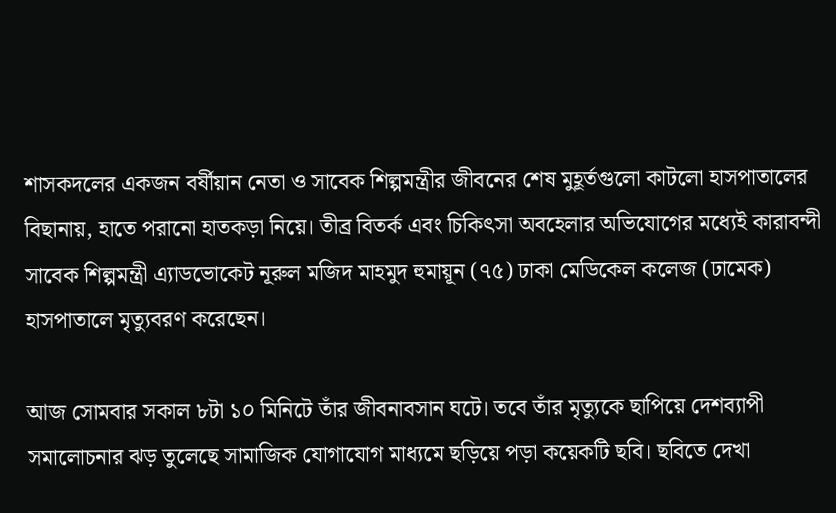শাসকদলের একজন বর্ষীয়ান নেতা ও সাবেক শিল্পমন্ত্রীর জীবনের শেষ মুহূর্তগুলো কাটলো হাসপাতালের বিছানায়, হাতে পরানো হাতকড়া নিয়ে। তীব্র বিতর্ক এবং চিকিৎসা অবহেলার অভিযোগের মধ্যেই কারাবন্দী সাবেক শিল্পমন্ত্রী এ্যাডভোকেট নূরুল মজিদ মাহমুদ হুমায়ূন (৭৫) ঢাকা মেডিকেল কলেজ (ঢামেক) হাসপাতালে মৃত্যুবরণ করেছেন।

আজ সোমবার সকাল ৮টা ১০ মিনিটে তাঁর জীবনাবসান ঘটে। তবে তাঁর মৃত্যুকে ছাপিয়ে দেশব্যাপী সমালোচনার ঝড় তুলেছে সামাজিক যোগাযোগ মাধ্যমে ছড়িয়ে পড়া কয়েকটি ছবি। ছবিতে দেখা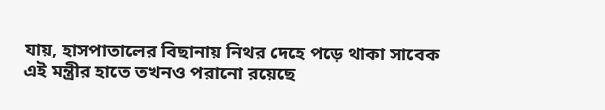যায়, হাসপাতালের বিছানায় নিথর দেহে পড়ে থাকা সাবেক এই মন্ত্রীর হাতে তখনও পরানো রয়েছে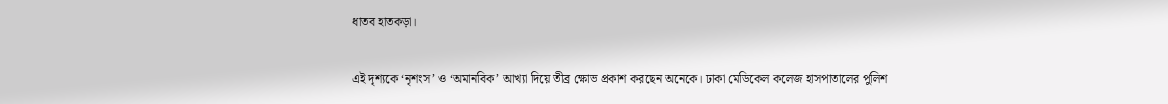ধাতব হাতকড়া।

এই দৃশ্যকে ‘নৃশংস’ ও ‘অমানবিক’ আখ্যা দিয়ে তীব্র ক্ষোভ প্রকাশ করছেন অনেকে। ঢাকা মেডিকেল কলেজ হাসপাতালের পুলিশ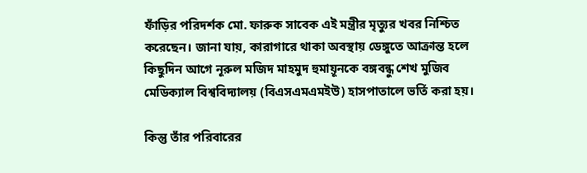ফাঁড়ির পরিদর্শক মো. ফারুক সাবেক এই মন্ত্রীর মৃত্যুর খবর নিশ্চিত করেছেন। জানা যায়, কারাগারে থাকা অবস্থায় ডেঙ্গুতে আক্রান্ত হলে কিছুদিন আগে নূরুল মজিদ মাহমুদ হুমায়ূনকে বঙ্গবন্ধু শেখ মুজিব মেডিক্যাল বিশ্ববিদ্যালয় (বিএসএমএমইউ) হাসপাতালে ভর্তি করা হয়।

কিন্তু তাঁর পরিবারের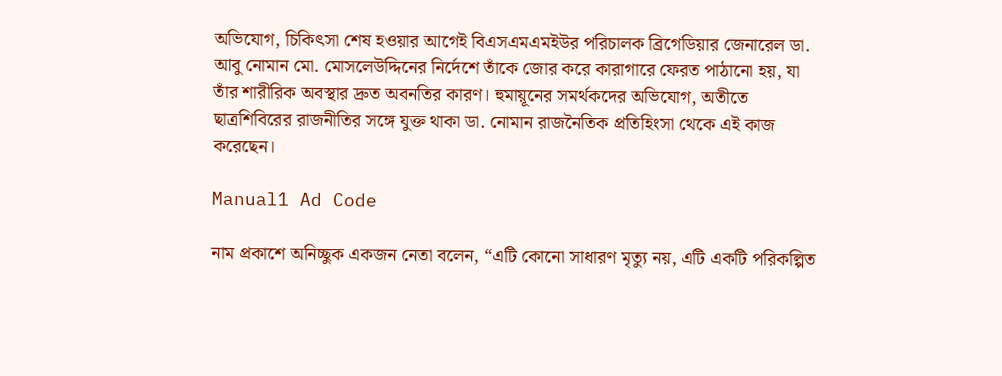অভিযোগ, চিকিৎসা শেষ হওয়ার আগেই বিএসএমএমইউর পরিচালক ব্রিগেডিয়ার জেনারেল ডা. আবু নোমান মো. মোসলেউদ্দিনের নির্দেশে তাঁকে জোর করে কারাগারে ফেরত পাঠানো হয়, যা তাঁর শারীরিক অবস্থার দ্রুত অবনতির কারণ। হুমায়ূনের সমর্থকদের অভিযোগ, অতীতে ছাত্রশিবিরের রাজনীতির সঙ্গে যুক্ত থাকা ডা. নোমান রাজনৈতিক প্রতিহিংসা থেকে এই কাজ করেছেন।

Manual1 Ad Code

নাম প্রকাশে অনিচ্ছুক একজন নেতা বলেন, “এটি কোনো সাধারণ মৃত্যু নয়, এটি একটি পরিকল্পিত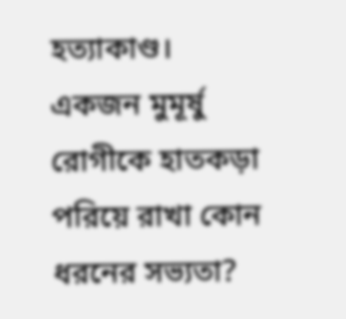হত্যাকাণ্ড। একজন মুমূর্ষু রোগীকে হাতকড়া পরিয়ে রাখা কোন ধরনের সভ্যতা?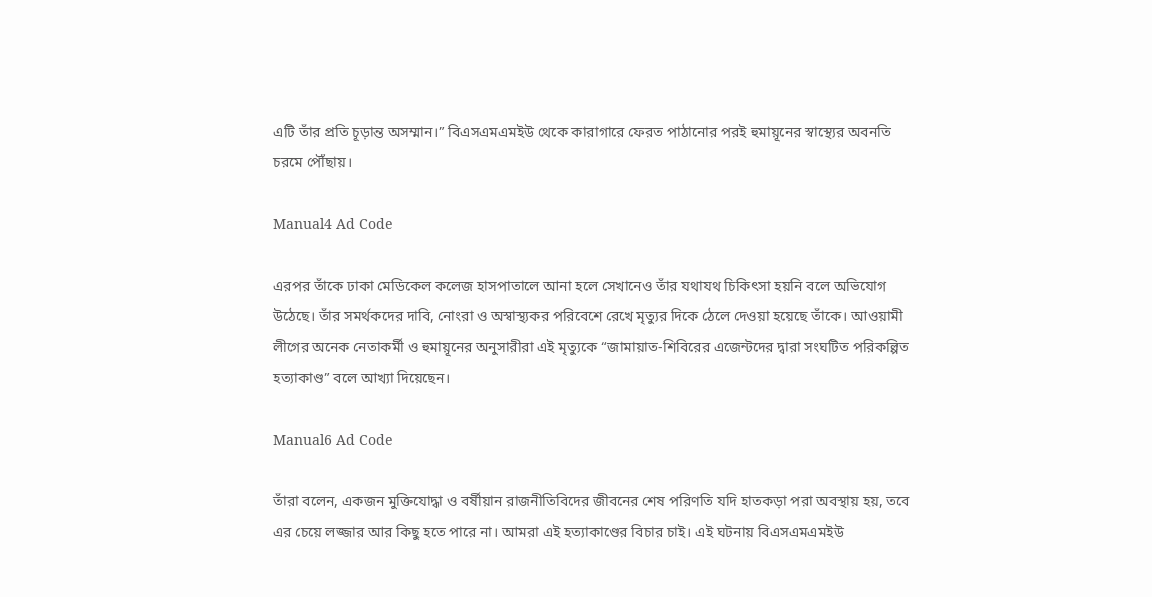এটি তাঁর প্রতি চূড়ান্ত অসম্মান।” বিএসএমএমইউ থেকে কারাগারে ফেরত পাঠানোর পরই হুমায়ূনের স্বাস্থ্যের অবনতি চরমে পৌঁছায়।

Manual4 Ad Code

এরপর তাঁকে ঢাকা মেডিকেল কলেজ হাসপাতালে আনা হলে সেখানেও তাঁর যথাযথ চিকিৎসা হয়নি বলে অভিযোগ উঠেছে। তাঁর সমর্থকদের দাবি, নোংরা ও অস্বাস্থ্যকর পরিবেশে রেখে মৃত্যুর দিকে ঠেলে দেওয়া হয়েছে তাঁকে। আওয়ামী লীগের অনেক নেতাকর্মী ও হুমায়ূনের অনুসারীরা এই মৃত্যুকে “জামায়াত-শিবিরের এজেন্টদের দ্বারা সংঘটিত পরিকল্পিত হত্যাকাণ্ড” বলে আখ্যা দিয়েছেন।

Manual6 Ad Code

তাঁরা বলেন, একজন মুক্তিযোদ্ধা ও বর্ষীয়ান রাজনীতিবিদের জীবনের শেষ পরিণতি যদি হাতকড়া পরা অবস্থায় হয়, তবে এর চেয়ে লজ্জার আর কিছু হতে পারে না। আমরা এই হত্যাকাণ্ডের বিচার চাই। এই ঘটনায় বিএসএমএমইউ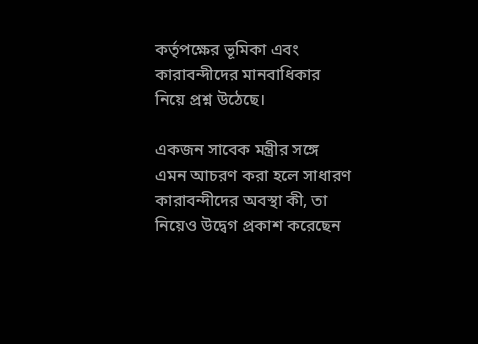কর্তৃপক্ষের ভূমিকা এবং কারাবন্দীদের মানবাধিকার নিয়ে প্রশ্ন উঠেছে।

একজন সাবেক মন্ত্রীর সঙ্গে এমন আচরণ করা হলে সাধারণ কারাবন্দীদের অবস্থা কী, তা নিয়েও উদ্বেগ প্রকাশ করেছেন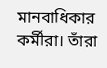মানবাধিকার কর্মীরা। তাঁরা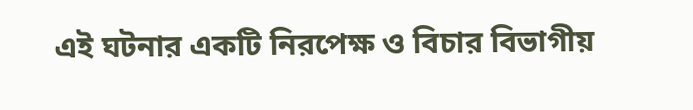এই ঘটনার একটি নিরপেক্ষ ও বিচার বিভাগীয়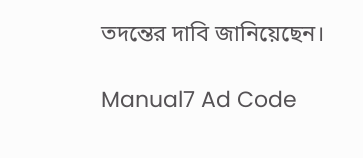তদন্তের দাবি জানিয়েছেন।

Manual7 Ad Code